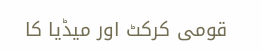قومی کرکٹ اور میڈیا کا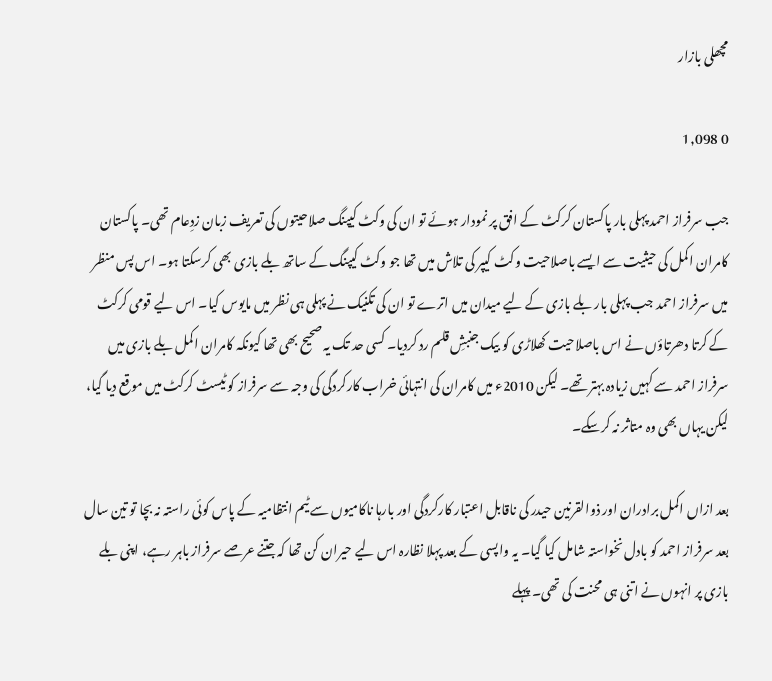مچھلی بازار

0 1,098

جب سرفراز احمد پہلی بار پاکستان کرکٹ کے افق پر نمودار ہوئے تو ان کی وکٹ کیپنگ صلاحیتوں کی تعریف زبان زدِعام تھی۔ پاکستان کامران اکمل کی حیثیت سے ایسے باصلاحیت وکٹ کیپر کی تلاش میں تھا جو وکٹ کیپنگ کے ساتھ بلے بازی بھی کرسکتا ہو۔ اس پس منظر میں سرفراز احمد جب پہلی بار بلے بازی کے لیے میدان میں اترے تو ان کی تکنیک نے پہلی ہی نظر میں مایوس کیا۔ اس لیے قومی کرکٹ کے کرتا دھرتاؤں نے اس باصلاحیت کھلاڑی کو بیک جنبشِ قلم رد کردیا۔ کسی حد تک یہ صحیح بھی تھا کیونکہ کامران اکمل بلے بازی میں سرفراز احمد سے کہیں زیادہ بہتر تھے۔ لیکن 2010ء میں کامران کی انتہائی خراب کارکردگی کی وجہ سے سرفراز کو ٹیسٹ کرکٹ میں موقع دیا گیا، لیکن یہاں بھی وہ متاثر نہ کرسکے۔

بعد ازاں اکمل برادران اور ذوالقرنین حیدر کی ناقابل اعتبار کارکردگی اور بارہا ناکامیوں سے ٹیم انتظامیہ کے پاس کوئی راستہ نہ بچا تو تین سال بعد سرفراز احمد کو بادل نخواستہ شامل کیا گیا۔ یہ واپسی کے بعد پہلا نظارہ اس لیے حیران کن تھا کہ جتنے عرصے سرفراز باہر رہے، اپنی بلے بازی پر انہوں نے اتنی ہی محنت کی تھی۔ پہلے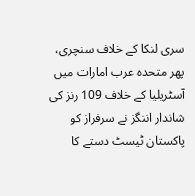سری لنکا کے خلاف سنچری، پھر متحدہ عرب امارات میں آسٹریلیا کے خلاف 109 رنز کی شاندار اننگز نے سرفراز کو پاکستان ٹیسٹ دستے کا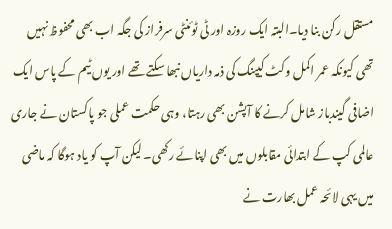مستقل رکن بنا دیا۔البتہ ایک روزہ اور ٹی ٹوئنٹی سرفراز کی جگہ اب بھی محفوظ نہیں تھی کیونکہ عمر اکمل وکٹ کیپنگ کی ذمہ داریاں نبھا سکتے تھے اور یوں ٹیم کے پاس ایک اضافی گیندباز شامل کرنے کا آپشن بھی رہتا، وہی حکمت عملی جو پاکستان نے جاری عالمی کپ کے ابتدائی مقابلوں میں بھی اپنائے رکھی۔ لیکن آپ کو یاد ہوگا کہ ماضی میں یہی لائحہ عمل بھارت نے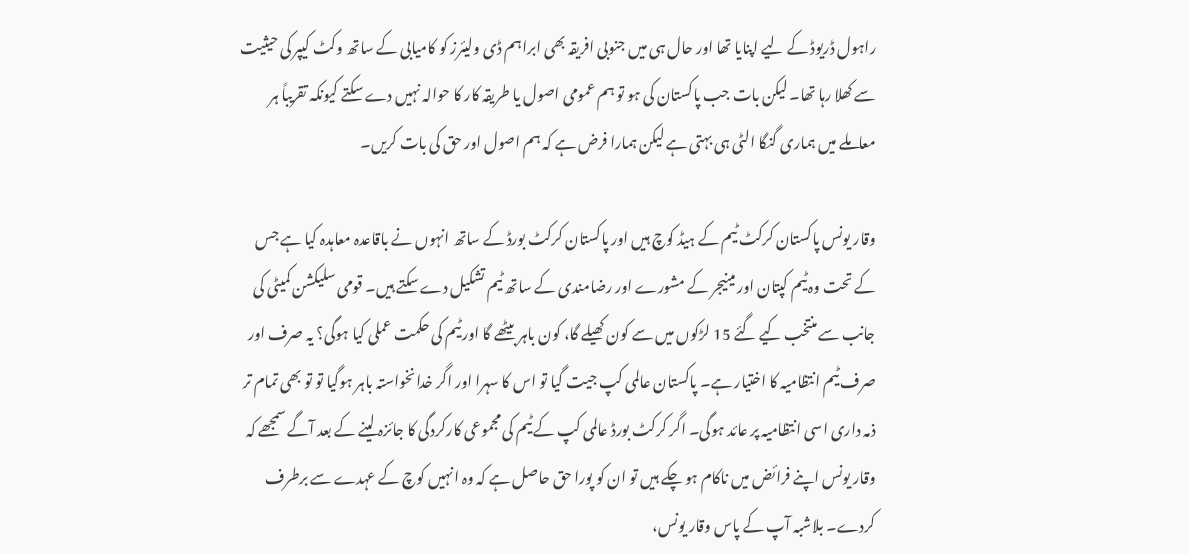راہول ڈریوڈ کے لیے اپنایا تھا اور حال ہی میں جنوبی افریقہ بھی ابراہم ڈی ولیئرز کو کامیابی کے ساتھ وکٹ کیپر کی حیثیت سے کھلا رہا تھا۔ لیکن بات جب پاکستان کی ہو تو ہم عمومی اصول یا طریقہ کار کا حوالہ نہیں دے سکتے کیونکہ تقریباً ہر معاملے میں ہماری گنگا الٹی ہی بہتی ہے لیکن ہمارا فرض ہے کہ ہم اصول اور حق کی بات کریں۔

وقار یونس پاکستان کرکٹ ٹیم کے ہیڈ کوچ ہیں اور پاکستان کرکٹ بورڈ کے ساتھ انہوں نے باقاعدہ معاہدہ کیا ہے جس کے تحت وہ ٹیم کپتان اور مینیجر کے مشورے اور رضامندی کے ساتھ ٹیم تشکیل دے سکتے ہیں۔ قومی سلیکشن کمیٹی کی جانب سے منتخب کیے گئے 15 لڑکوں میں سے کون کھیلے گا، کون باہر بیٹھے گا اور ٹیم کی حکمت عملی کیا ہوگی؟ یہ صرف اور صرف ٹیم انتظامیہ کا اختیار ہے۔ پاکستان عالمی کپ جیت گیا تو اس کا سہرا اور اگر خدانخواستہ باہر ہوگیا تو تو بھی تمام تر ذمہ داری اسی انتظامیہ پر عائد ہوگی۔ اگر کرکٹ بورڈ عالمی کپ کے ٹیم کی مجموعی کارکردگی کا جائزہ لینے کے بعد آگے سمجھے کہ وقار یونس اپنے فرائض میں ناکام ہو چکے ہیں تو ان کو پورا حق حاصل ہے کہ وہ انہیں کوچ کے عہدے سے برطرف کردے۔ بلاشبہ آپ کے پاس وقار یونس،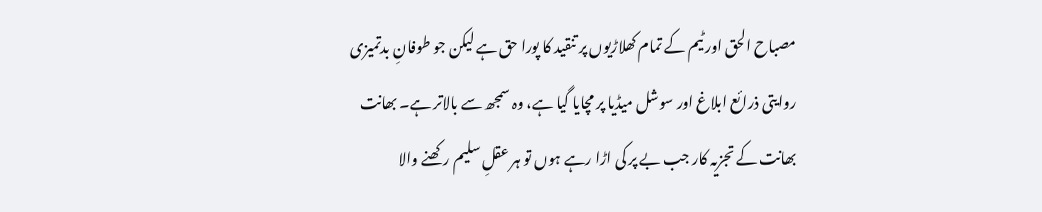مصباح الحق اور ٹیم کے تمام کھلاڑیوں پر تنقید کا پورا حق ہے لیکن جو طوفانِ بدتمیزی روایتی ذرائع ابلاغ اور سوشل میڈیا پر مچایا گیا ہے، وہ سمجھ سے بالاتر ہے۔ بھانت بھانت کے تجزیہ کار جب بے پر کی اڑا رہے ہوں تو ہر عقلِ سلیم رکھنے والا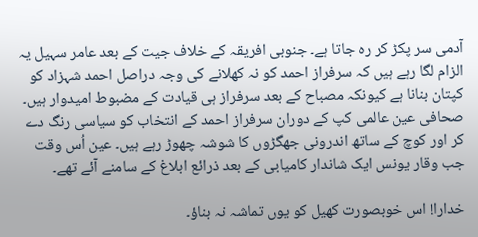آدمی سر پکڑ کر رہ جاتا ہے۔ جنوبی افریقہ کے خلاف جیت کے بعد عامر سہیل یہ الزام لگا رہے ہیں کہ سرفراز احمد کو نہ کھلانے کی وجہ دراصل احمد شہزاد کو کپتان بنانا ہے کیونکہ مصباح کے بعد سرفراز ہی قیادت کے مضبوط امیدوار ہیں۔ صحافی عین عالمی کپ کے دوران سرفراز احمد کے انتخاب کو سیاسی رنگ دے کر اور کوچ کے ساتھ اندرونی جھگڑوں کا شوشہ چھوڑ رہے ہیں۔ عین اُس وقت جب وقار یونس ایک شاندار کامیابی کے بعد ذرائع ابلاغ کے سامنے آئے تھے۔

خدارا! اس خوبصورت کھیل کو یوں تماشہ نہ بناؤ۔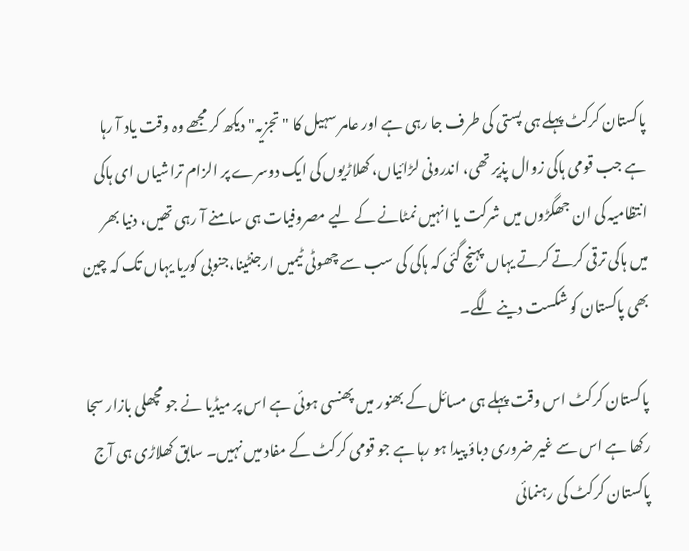پاکستان کرکٹ پہلے ہی پستی کی طرف جا رہی ہے اور عامر سہیل کا "تجزیہ" دیکھ کر مجھے وہ وقت یاد آ رہا ہے جب قومی ہاکی زوال پذیر تھی، اندرونی لڑائیاں، کھلاڑیوں کی ایک دوسرے پر الزام تراشیاں ای ہاکی انتظامیہ کی ان جھگڑوں میں شرکت یا انہیں نمٹانے کے لیے مصروفیات ہی سامنے آ رہی تھیں، دنیا بھر میں ہاکی ترقی کرتے کرتے یہاں پہنچ گئی کہ ہاکی کی سب سے چھوٹی ٹیمیں ارجنٹینا،جنوبی کوریا یہاں تک کہ چین بھی پاکستان کو شکست دینے لگے۔

پاکستان کرکٹ اس وقت پہلے ہی مسائل کے بھنور میں پھنسی ہوئی ہے اس پر میڈیا نے جو مچھلی بازار سجا رکھا ہے اس سے غیر ضروری دباؤ پیدا ہو رہا ہے جو قومی کرکٹ کے مفاد میں نہیں۔ سابق کھلاڑی ہی آج پاکستان کرکٹ کی رہنمائی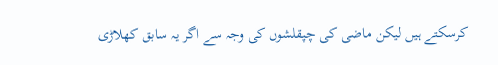کرسکتے ہیں لیکن ماضی کی چپقلشوں کی وجہ سے اگر یہ سابق کھلاڑی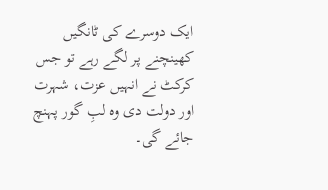ایک دوسرے کی ٹانگیں کھینچنے پر لگے رہے تو جس کرکٹ نے انہیں عزت، شہرت اور دولت دی وہ لبِ گور پہنچ جائے گی۔